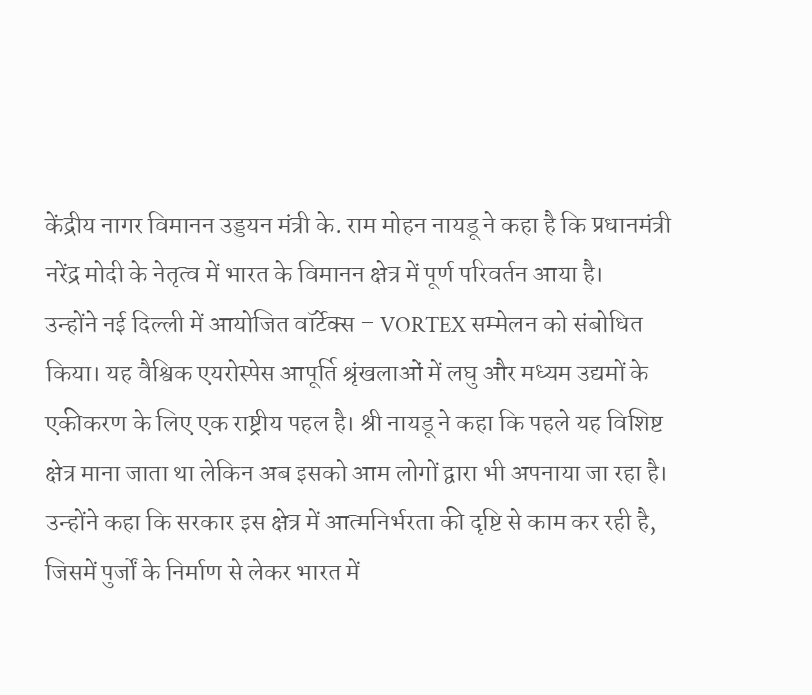केंद्रीय नागर विमानन उड्डयन मंत्री के. राम मोहन नायडू ने कहा है कि प्रधानमंत्री नरेंद्र मोदी के नेतृत्व में भारत के विमानन क्षेत्र में पूर्ण परिवर्तन आया है।
उन्होंने नई दिल्ली में आयोजित वॉर्टेक्स – VORTEX सम्मेलन को संबोधित किया। यह वैश्विक एयरोस्पेस आपूर्ति श्रृंखलाओं में लघु और मध्यम उद्यमों के एकीकरण के लिए एक राष्ट्रीय पहल है। श्री नायडू ने कहा कि पहले यह विशिष्ट क्षेत्र माना जाता था लेकिन अब इसको आम लोगों द्वारा भी अपनाया जा रहा है।
उन्होंने कहा कि सरकार इस क्षेत्र में आत्मनिर्भरता की दृष्टि से काम कर रही है, जिसमें पुर्जों के निर्माण से लेकर भारत में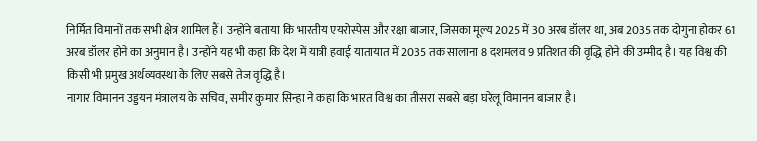निर्मित विमानों तक सभी क्षेत्र शामिल हैं। उन्होंने बताया कि भारतीय एयरोस्पेस और रक्षा बाजार, जिसका मूल्य 2025 में 30 अरब डॉलर था, अब 2035 तक दोगुना होकर 61 अरब डॉलर होने का अनुमान है। उन्होंने यह भी कहा कि देश में यात्री हवाई यातायात में 2035 तक सालाना 8 दशमलव 9 प्रतिशत की वृद्धि होने की उम्मीद है। यह विश्व की किसी भी प्रमुख अर्थव्यवस्था के लिए सबसे तेज वृद्धि है।
नागार विमानन उड्डयन मंत्रालय के सचिव, समीर कुमार सिन्हा ने कहा कि भारत विश्व का तीसरा सबसे बड़ा घरेलू विमानन बाजार है।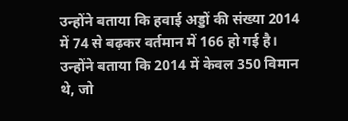उन्होंने बताया कि हवाई अड्डों की संख्या 2014 में 74 से बढ़कर वर्तमान में 166 हो गई है। उन्होंने बताया कि 2014 में केवल 350 विमान थे, जो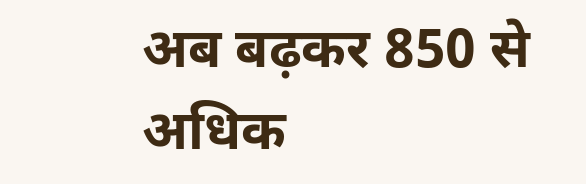अब बढ़कर 850 से अधिक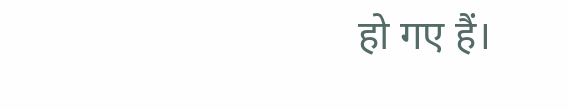हो गए हैं।